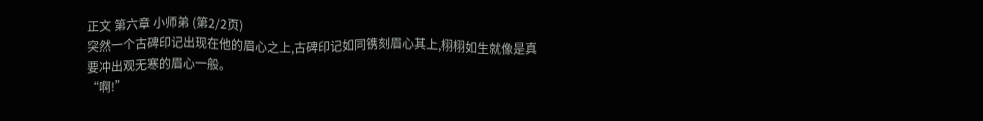正文 第六章 小师弟 (第2/2页)
突然一个古碑印记出现在他的眉心之上,古碑印记如同镌刻眉心其上,栩栩如生就像是真要冲出观无寒的眉心一般。
“啊!”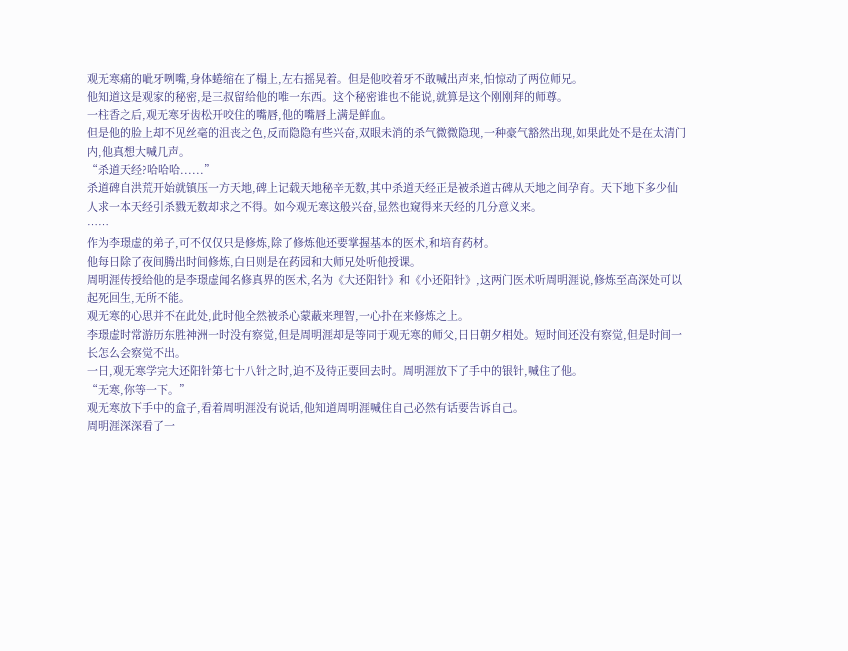观无寒痛的呲牙咧嘴,身体蜷缩在了榻上,左右摇晃着。但是他咬着牙不敢喊出声来,怕惊动了两位师兄。
他知道这是观家的秘密,是三叔留给他的唯一东西。这个秘密谁也不能说,就算是这个刚刚拜的师尊。
一柱香之后,观无寒牙齿松开咬住的嘴唇,他的嘴唇上满是鲜血。
但是他的脸上却不见丝毫的沮丧之色,反而隐隐有些兴奋,双眼未消的杀气微微隐现,一种豪气豁然出现,如果此处不是在太清门内,他真想大喊几声。
“杀道天经?哈哈哈......”
杀道碑自洪荒开始就镇压一方天地,碑上记载天地秘辛无数,其中杀道天经正是被杀道古碑从天地之间孕育。天下地下多少仙人求一本天经引杀戮无数却求之不得。如今观无寒这般兴奋,显然也窥得来天经的几分意义来。
……
作为李璟虚的弟子,可不仅仅只是修炼,除了修炼他还要掌握基本的医术,和培育药材。
他每日除了夜间腾出时间修炼,白日则是在药园和大师兄处听他授课。
周明涯传授给他的是李璟虚闻名修真界的医术,名为《大还阳针》和《小还阳针》,这两门医术听周明涯说,修炼至高深处可以起死回生,无所不能。
观无寒的心思并不在此处,此时他全然被杀心蒙蔽来理智,一心扑在来修炼之上。
李璟虚时常游历东胜神洲一时没有察觉,但是周明涯却是等同于观无寒的师父,日日朝夕相处。短时间还没有察觉,但是时间一长怎么会察觉不出。
一日,观无寒学完大还阳针第七十八针之时,迫不及待正要回去时。周明涯放下了手中的银针,喊住了他。
“无寒,你等一下。”
观无寒放下手中的盒子,看着周明涯没有说话,他知道周明涯喊住自己必然有话要告诉自己。
周明涯深深看了一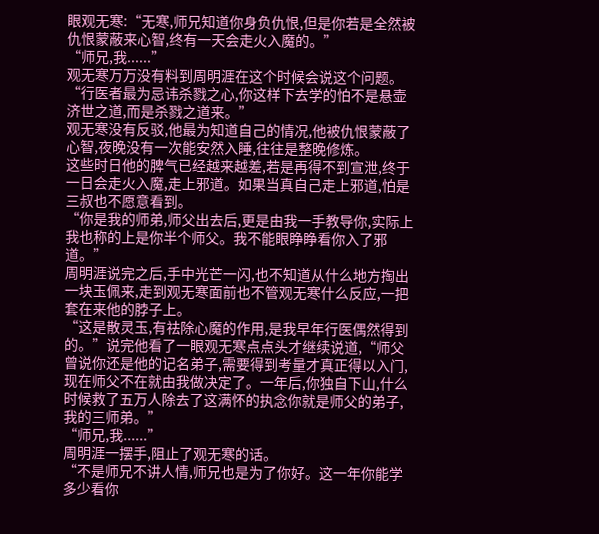眼观无寒:“无寒,师兄知道你身负仇恨,但是你若是全然被仇恨蒙蔽来心智,终有一天会走火入魔的。”
“师兄,我......”
观无寒万万没有料到周明涯在这个时候会说这个问题。
“行医者最为忌讳杀戮之心,你这样下去学的怕不是悬壶济世之道,而是杀戮之道来。”
观无寒没有反驳,他最为知道自己的情况,他被仇恨蒙蔽了心智,夜晚没有一次能安然入睡,往往是整晚修炼。
这些时日他的脾气已经越来越差,若是再得不到宣泄,终于一日会走火入魔,走上邪道。如果当真自己走上邪道,怕是三叔也不愿意看到。
“你是我的师弟,师父出去后,更是由我一手教导你,实际上我也称的上是你半个师父。我不能眼睁睁看你入了邪道。”
周明涯说完之后,手中光芒一闪,也不知道从什么地方掏出一块玉佩来,走到观无寒面前也不管观无寒什么反应,一把套在来他的脖子上。
“这是散灵玉,有祛除心魔的作用,是我早年行医偶然得到的。”说完他看了一眼观无寒点点头才继续说道,“师父曾说你还是他的记名弟子,需要得到考量才真正得以入门,现在师父不在就由我做决定了。一年后,你独自下山,什么时候救了五万人除去了这满怀的执念你就是师父的弟子,我的三师弟。”
“师兄,我......”
周明涯一摆手,阻止了观无寒的话。
“不是师兄不讲人情,师兄也是为了你好。这一年你能学多少看你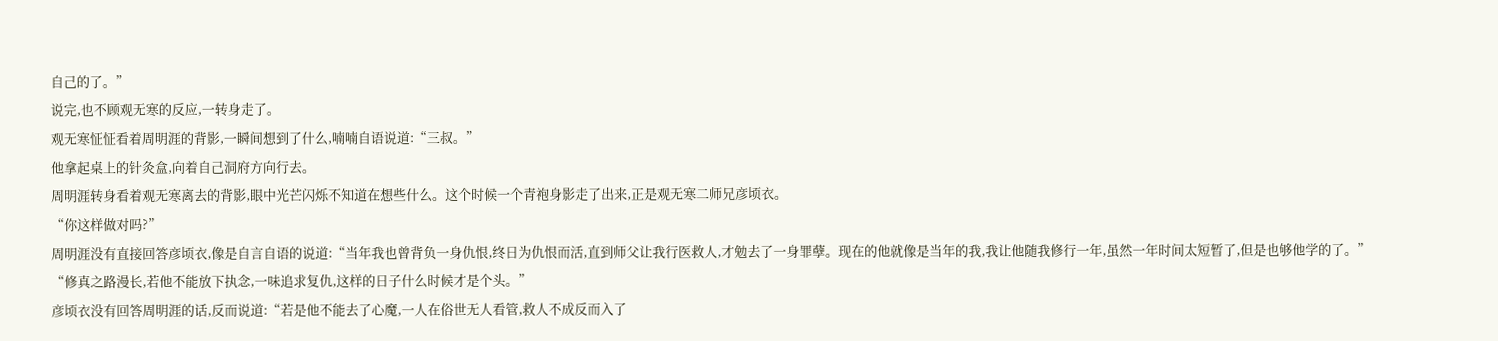自己的了。”
说完,也不顾观无寒的反应,一转身走了。
观无寒怔怔看着周明涯的背影,一瞬间想到了什么,喃喃自语说道:“三叔。”
他拿起桌上的针灸盒,向着自己洞府方向行去。
周明涯转身看着观无寒离去的背影,眼中光芒闪烁不知道在想些什么。这个时候一个青袍身影走了出来,正是观无寒二师兄彦顷衣。
“你这样做对吗?”
周明涯没有直接回答彦顷衣,像是自言自语的说道:“当年我也曾背负一身仇恨,终日为仇恨而活,直到师父让我行医救人,才勉去了一身罪孽。现在的他就像是当年的我,我让他随我修行一年,虽然一年时间太短暂了,但是也够他学的了。”
“修真之路漫长,若他不能放下执念,一味追求复仇,这样的日子什么时候才是个头。”
彦顷衣没有回答周明涯的话,反而说道:“若是他不能去了心魔,一人在俗世无人看管,救人不成反而入了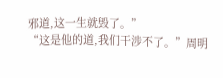邪道,这一生就毁了。”
“这是他的道,我们干涉不了。”周明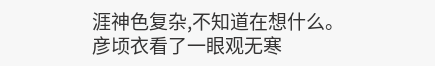涯神色复杂,不知道在想什么。
彦顷衣看了一眼观无寒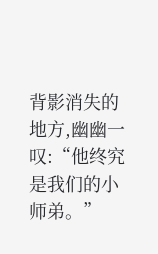背影消失的地方,幽幽一叹:“他终究是我们的小师弟。”